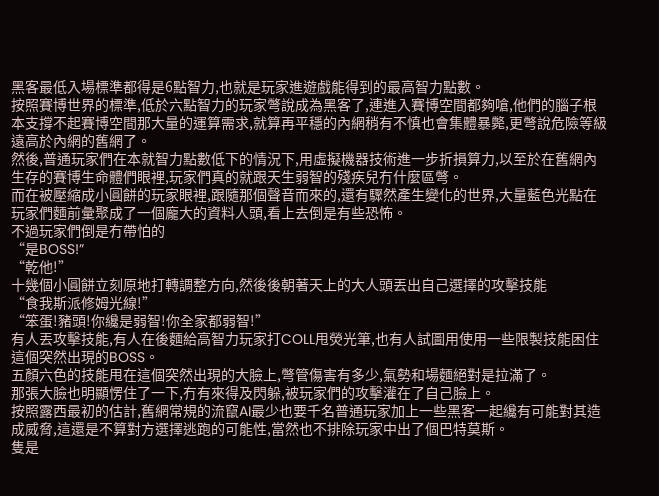黑客最低入場標準都得是6點智力,也就是玩家進遊戲能得到的最高智力點數。
按照賽博世界的標準,低於六點智力的玩家彆說成為黑客了,連進入賽博空間都夠嗆,他們的腦子根本支撐不起賽博空間那大量的運算需求,就算再平穩的內網稍有不慎也會集體暴斃,更彆說危險等級遠高於內網的舊網了。
然後,普通玩家們在本就智力點數低下的情況下,用虛擬機器技術進一步折損算力,以至於在舊網內生存的賽博生命體們眼裡,玩家們真的就跟天生弱智的殘疾兒冇什麼區彆。
而在被壓縮成小圓餅的玩家眼裡,跟隨那個聲音而來的,還有驟然產生變化的世界,大量藍色光點在玩家們麵前彙聚成了一個龐大的資料人頭,看上去倒是有些恐怖。
不過玩家們倒是冇帶怕的
“是BOSS!”
“乾他!”
十幾個小圓餅立刻原地打轉調整方向,然後後朝著天上的大人頭丟出自己選擇的攻擊技能
“食我斯派修姆光線!”
“笨蛋!豬頭!你纔是弱智!你全家都弱智!”
有人丟攻擊技能,有人在後麵給高智力玩家打COLL甩熒光筆,也有人試圖用使用一些限製技能困住這個突然出現的BOSS。
五顏六色的技能甩在這個突然出現的大臉上,彆管傷害有多少,氣勢和場麵絕對是拉滿了。
那張大臉也明顯愣住了一下,冇有來得及閃躲,被玩家們的攻擊灌在了自己臉上。
按照露西最初的估計,舊網常規的流竄AI最少也要千名普通玩家加上一些黑客一起纔有可能對其造成威脅,這還是不算對方選擇逃跑的可能性,當然也不排除玩家中出了個巴特莫斯。
隻是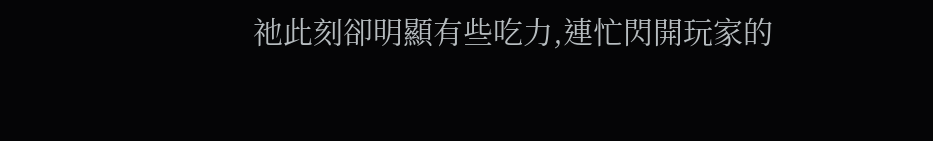祂此刻卻明顯有些吃力,連忙閃開玩家的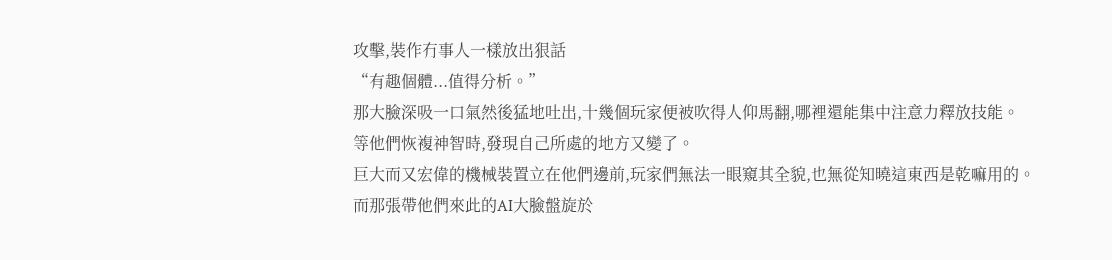攻擊,裝作冇事人一樣放出狠話
“有趣個體...值得分析。”
那大臉深吸一口氣然後猛地吐出,十幾個玩家便被吹得人仰馬翻,哪裡還能集中注意力釋放技能。
等他們恢複神智時,發現自己所處的地方又變了。
巨大而又宏偉的機械裝置立在他們邊前,玩家們無法一眼窺其全貌,也無從知曉這東西是乾嘛用的。
而那張帶他們來此的AI大臉盤旋於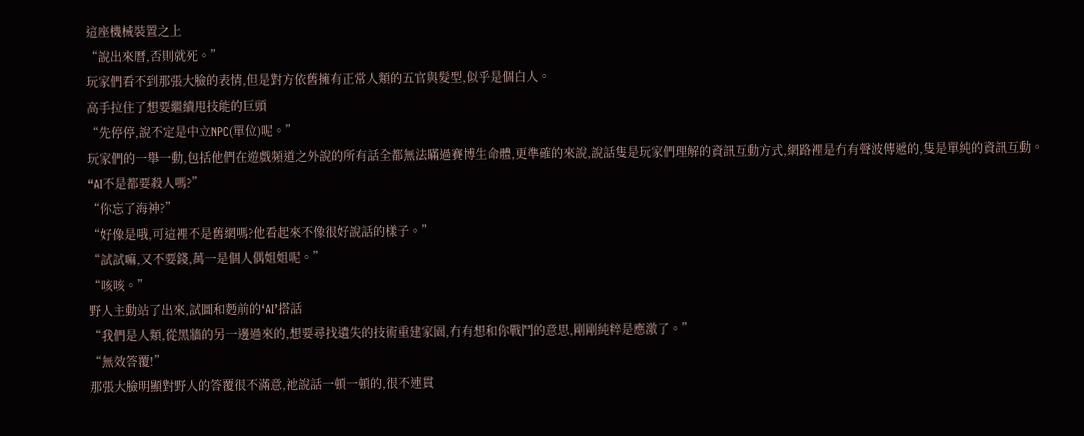這座機械裝置之上
“說出來曆,否則就死。”
玩家們看不到那張大臉的表情,但是對方依舊擁有正常人類的五官與髮型,似乎是個白人。
高手拉住了想要繼續甩技能的巨頭
“先停停,說不定是中立NPC(單位)呢。”
玩家們的一舉一動,包括他們在遊戲頻道之外說的所有話全都無法瞞過賽博生命體,更準確的來說,說話隻是玩家們理解的資訊互動方式,網路裡是冇有聲波傳遞的,隻是單純的資訊互動。
“AI不是都要殺人嗎?”
“你忘了海神?”
“好像是哦,可這裡不是舊網嗎?他看起來不像很好說話的樣子。”
“試試嘛,又不要錢,萬一是個人偶姐姐呢。”
“咳咳。”
野人主動站了出來,試圖和麪前的‘AI’搭話
“我們是人類,從黑牆的另一邊過來的,想要尋找遺失的技術重建家園,冇有想和你戰鬥的意思,剛剛純粹是應激了。”
“無效答覆!”
那張大臉明顯對野人的答覆很不滿意,祂說話一頓一頓的,很不連貫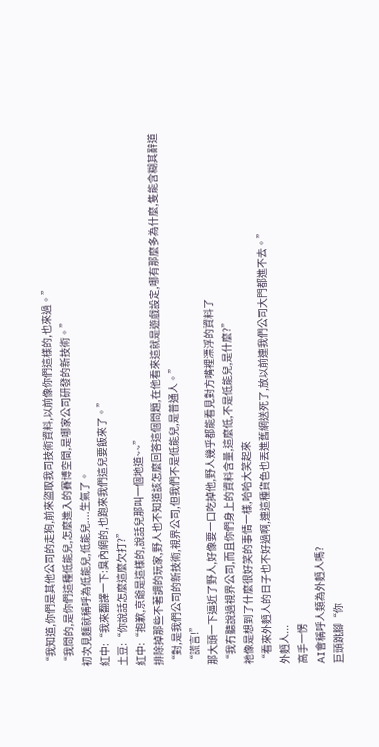“我知道,你們是其他公司的走狗,前來盜取我司技術資料,以前像你們這樣的,也來過。”
“我問的,是你們這種低能兒,怎麼進入的賽博空間,是哪家公司研發的新技術。”
初次見麵就稱呼為低能兒,低能兒....生氣了。
紅中:“我來翻譯一下:臭內網的,也跑來我們這兒要飯來了。”
土豆:“你說話怎麼這麼欠打?”
紅中:“抱歉,京爺是這樣的,說話兒那叫一個地道~~”
排除掉那些不著調的玩家,野人也不知道該怎麼回答這個問題,在他看來這就是遊戲設定,哪有那麼多為什麼,隻能含糊其辭道
“對,是我們公司的新技術,視界公司,但我們不是低能兒,是普通人。”
“謊言!”
那大頭一下逼近了野人,好像要一口吃掉他,野人幾乎都能看見對方嘴裡漂浮的資料了
“我冇聽說過視界公司,而且你們身上的資料含量,這麼低,不是低能兒,是什麼?”
祂像是想到了什麼很好笑的事情一樣,哈哈大笑起來
“看來外麪人的日子也不好過啊,連這種貨色也丟進舊網送死了,放以前連我們公司大門都進不去。”
外麪人...
高手一愣
AI會稱呼人類為外麪人嗎?
巨頭跳腳“你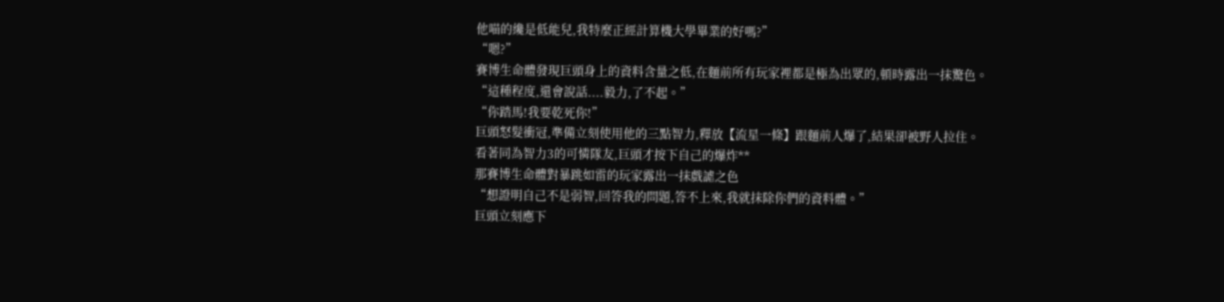他喵的纔是低能兒,我特麼正經計算機大學畢業的好嗎?”
“嗯?”
賽博生命體發現巨頭身上的資料含量之低,在麵前所有玩家裡都是極為出眾的,頓時露出一抹驚色。
“這種程度,還會說話....毅力,了不起。”
“你踏馬!我要乾死你!”
巨頭怒髮衝冠,準備立刻使用他的三點智力,釋放【流星一條】跟麵前人爆了,結果卻被野人拉住。
看著同為智力3的可憐隊友,巨頭才按下自己的爆炸**
那賽博生命體對暴跳如雷的玩家露出一抹戲謔之色
“想證明自己不是弱智,回答我的問題,答不上來,我就抹除你們的資料體。”
巨頭立刻應下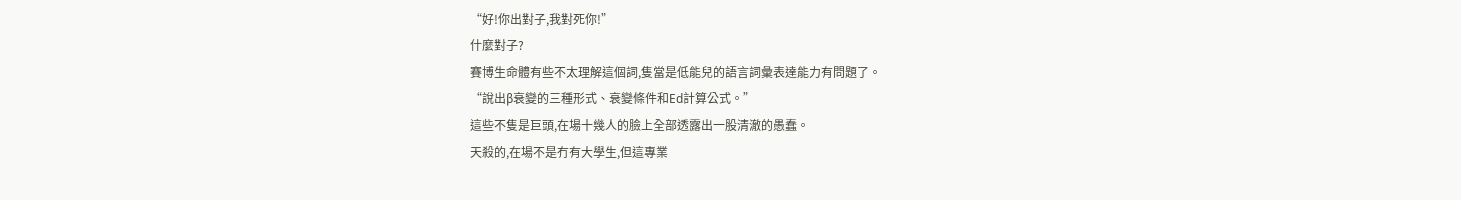“好!你出對子,我對死你!”
什麼對子?
賽博生命體有些不太理解這個詞,隻當是低能兒的語言詞彙表達能力有問題了。
“說出β衰變的三種形式、衰變條件和Ed計算公式。”
這些不隻是巨頭,在場十幾人的臉上全部透露出一股清澈的愚蠢。
天殺的,在場不是冇有大學生,但這專業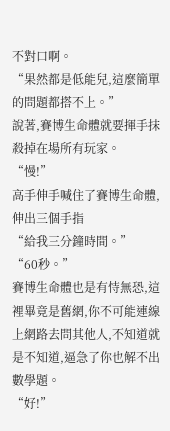不對口啊。
“果然都是低能兒,這麼簡單的問題都搭不上。”
說著,賽博生命體就要揮手抹殺掉在場所有玩家。
“慢!”
高手伸手喊住了賽博生命體,伸出三個手指
“給我三分鐘時間。”
“60秒。”
賽博生命體也是有恃無恐,這裡畢竟是舊網,你不可能連線上網路去問其他人,不知道就是不知道,逼急了你也解不出數學題。
“好!”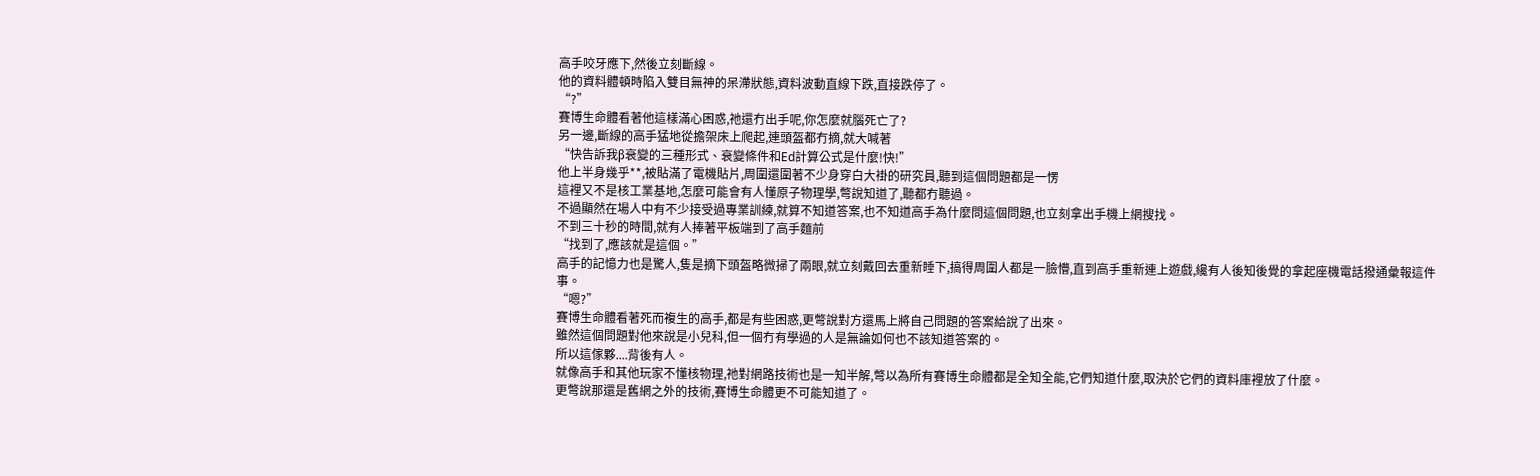高手咬牙應下,然後立刻斷線。
他的資料體頓時陷入雙目無神的呆滯狀態,資料波動直線下跌,直接跌停了。
“?”
賽博生命體看著他這樣滿心困惑,祂還冇出手呢,你怎麼就腦死亡了?
另一邊,斷線的高手猛地從擔架床上爬起,連頭盔都冇摘,就大喊著
“快告訴我β衰變的三種形式、衰變條件和Ed計算公式是什麼!快!”
他上半身幾乎**,被貼滿了電機貼片,周圍還圍著不少身穿白大褂的研究員,聽到這個問題都是一愣
這裡又不是核工業基地,怎麼可能會有人懂原子物理學,彆說知道了,聽都冇聽過。
不過顯然在場人中有不少接受過專業訓練,就算不知道答案,也不知道高手為什麼問這個問題,也立刻拿出手機上網搜找。
不到三十秒的時間,就有人捧著平板端到了高手麵前
“找到了,應該就是這個。”
高手的記憶力也是驚人,隻是摘下頭盔略微掃了兩眼,就立刻戴回去重新睡下,搞得周圍人都是一臉懵,直到高手重新連上遊戲,纔有人後知後覺的拿起座機電話撥通彙報這件事。
“嗯?”
賽博生命體看著死而複生的高手,都是有些困惑,更彆說對方還馬上將自己問題的答案給說了出來。
雖然這個問題對他來說是小兒科,但一個冇有學過的人是無論如何也不該知道答案的。
所以這傢夥....背後有人。
就像高手和其他玩家不懂核物理,祂對網路技術也是一知半解,彆以為所有賽博生命體都是全知全能,它們知道什麼,取決於它們的資料庫裡放了什麼。
更彆說那還是舊網之外的技術,賽博生命體更不可能知道了。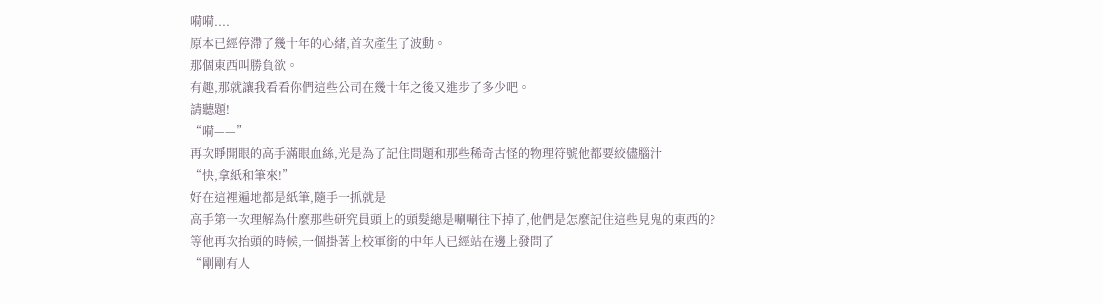嗬嗬....
原本已經停滯了幾十年的心緒,首次產生了波動。
那個東西叫勝負欲。
有趣,那就讓我看看你們這些公司在幾十年之後又進步了多少吧。
請聽題!
“嗬——”
再次睜開眼的高手滿眼血絲,光是為了記住問題和那些稀奇古怪的物理符號他都要絞儘腦汁
“快,拿紙和筆來!”
好在這裡遍地都是紙筆,隨手一抓就是
高手第一次理解為什麼那些研究員頭上的頭髮總是唰唰往下掉了,他們是怎麼記住這些見鬼的東西的?
等他再次抬頭的時候,一個掛著上校軍銜的中年人已經站在邊上發問了
“剛剛有人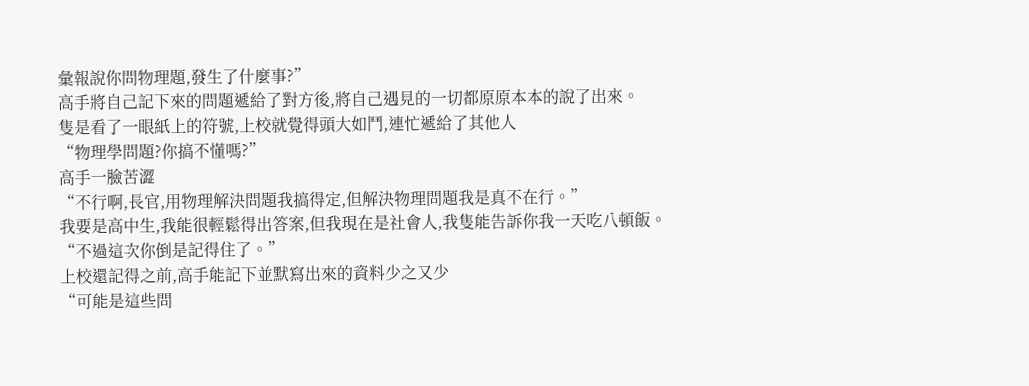彙報說你問物理題,發生了什麼事?”
高手將自己記下來的問題遞給了對方後,將自己遇見的一切都原原本本的說了出來。
隻是看了一眼紙上的符號,上校就覺得頭大如鬥,連忙遞給了其他人
“物理學問題?你搞不懂嗎?”
高手一臉苦澀
“不行啊,長官,用物理解決問題我搞得定,但解決物理問題我是真不在行。”
我要是高中生,我能很輕鬆得出答案,但我現在是社會人,我隻能告訴你我一天吃八頓飯。
“不過這次你倒是記得住了。”
上校還記得之前,高手能記下並默寫出來的資料少之又少
“可能是這些問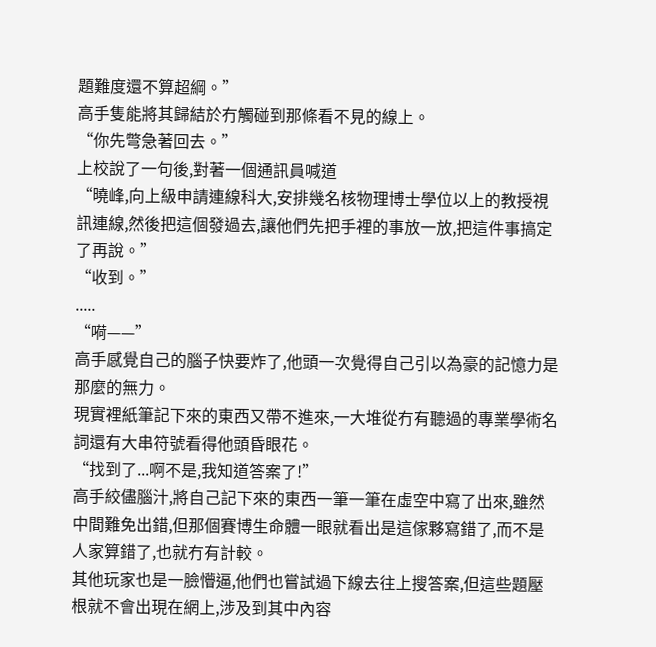題難度還不算超綱。”
高手隻能將其歸結於冇觸碰到那條看不見的線上。
“你先彆急著回去。”
上校說了一句後,對著一個通訊員喊道
“曉峰,向上級申請連線科大,安排幾名核物理博士學位以上的教授視訊連線,然後把這個發過去,讓他們先把手裡的事放一放,把這件事搞定了再說。”
“收到。”
.....
“嗬——”
高手感覺自己的腦子快要炸了,他頭一次覺得自己引以為豪的記憶力是那麼的無力。
現實裡紙筆記下來的東西又帶不進來,一大堆從冇有聽過的專業學術名詞還有大串符號看得他頭昏眼花。
“找到了...啊不是,我知道答案了!”
高手絞儘腦汁,將自己記下來的東西一筆一筆在虛空中寫了出來,雖然中間難免出錯,但那個賽博生命體一眼就看出是這傢夥寫錯了,而不是人家算錯了,也就冇有計較。
其他玩家也是一臉懵逼,他們也嘗試過下線去往上搜答案,但這些題壓根就不會出現在網上,涉及到其中內容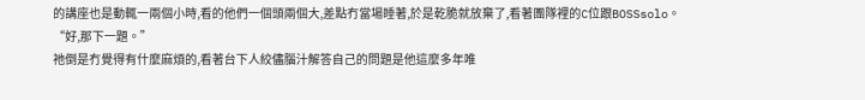的講座也是動輒一兩個小時,看的他們一個頭兩個大,差點冇當場睡著,於是乾脆就放棄了,看著團隊裡的C位跟BOSSsolo。
“好,那下一題。”
祂倒是冇覺得有什麼麻煩的,看著台下人絞儘腦汁解答自己的問題是他這麼多年唯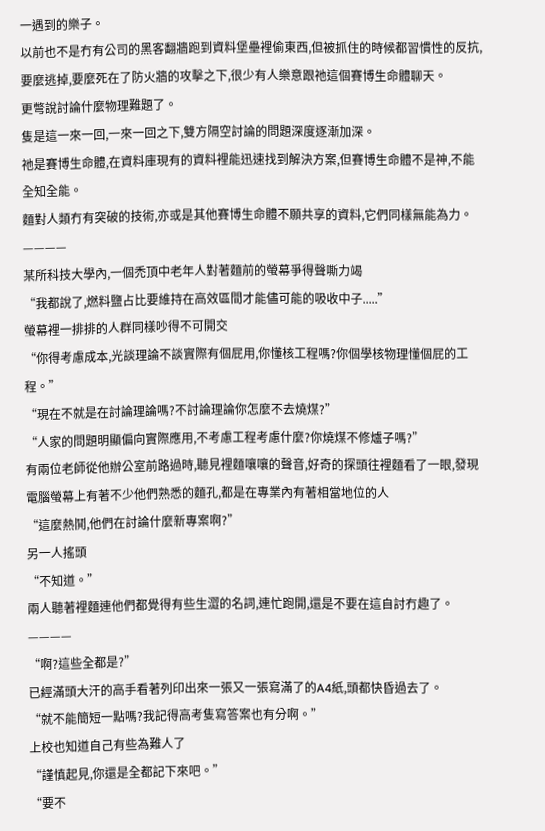一遇到的樂子。
以前也不是冇有公司的黑客翻牆跑到資料堡壘裡偷東西,但被抓住的時候都習慣性的反抗,要麼逃掉,要麼死在了防火牆的攻擊之下,很少有人樂意跟祂這個賽博生命體聊天。
更彆說討論什麼物理難題了。
隻是這一來一回,一來一回之下,雙方隔空討論的問題深度逐漸加深。
祂是賽博生命體,在資料庫現有的資料裡能迅速找到解決方案,但賽博生命體不是神,不能全知全能。
麵對人類冇有突破的技術,亦或是其他賽博生命體不願共享的資料,它們同樣無能為力。
————
某所科技大學內,一個禿頂中老年人對著麵前的螢幕爭得聲嘶力竭
“我都說了,燃料鹽占比要維持在高效區間才能儘可能的吸收中子.....”
螢幕裡一排排的人群同樣吵得不可開交
“你得考慮成本,光談理論不談實際有個屁用,你懂核工程嗎?你個學核物理懂個屁的工程。”
“現在不就是在討論理論嗎?不討論理論你怎麼不去燒煤?”
“人家的問題明顯偏向實際應用,不考慮工程考慮什麼?你燒煤不修爐子嗎?”
有兩位老師從他辦公室前路過時,聽見裡麵嚷嚷的聲音,好奇的探頭往裡麵看了一眼,發現電腦螢幕上有著不少他們熟悉的麵孔,都是在專業內有著相當地位的人
“這麼熱鬨,他們在討論什麼新專案啊?”
另一人搖頭
“不知道。”
兩人聽著裡麵連他們都覺得有些生澀的名詞,連忙跑開,還是不要在這自討冇趣了。
————
“啊?這些全都是?”
已經滿頭大汗的高手看著列印出來一張又一張寫滿了的A4紙,頭都快昏過去了。
“就不能簡短一點嗎?我記得高考隻寫答案也有分啊。”
上校也知道自己有些為難人了
“謹慎起見,你還是全都記下來吧。”
“要不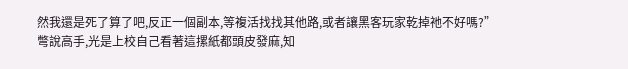然我還是死了算了吧,反正一個副本,等複活找找其他路,或者讓黑客玩家乾掉祂不好嗎?”
彆說高手,光是上校自己看著這摞紙都頭皮發麻,知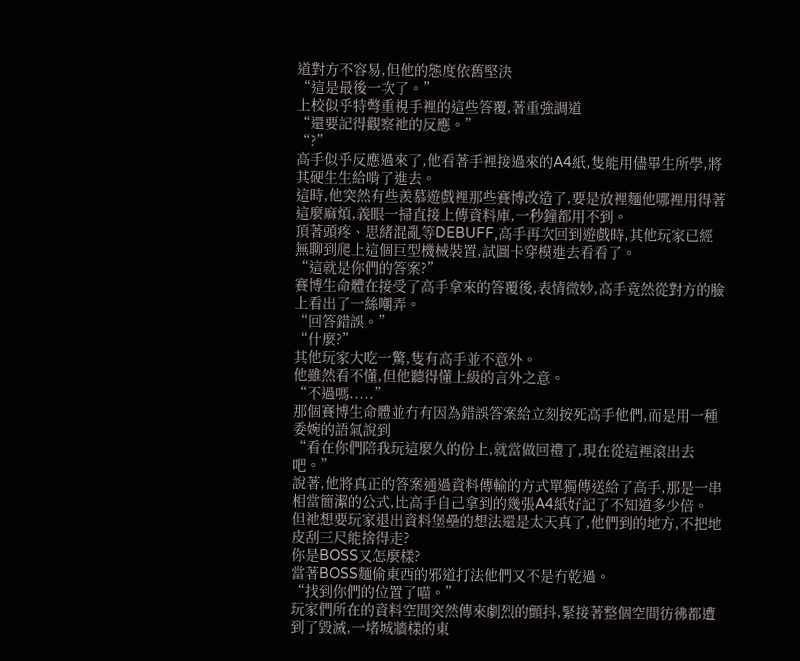道對方不容易,但他的態度依舊堅決
“這是最後一次了。”
上校似乎特彆重視手裡的這些答覆,著重強調道
“還要記得觀察祂的反應。”
“?”
高手似乎反應過來了,他看著手裡接過來的A4紙,隻能用儘畢生所學,將其硬生生給啃了進去。
這時,他突然有些羨慕遊戲裡那些賽博改造了,要是放裡麵他哪裡用得著這麼麻煩,義眼一掃直接上傳資料庫,一秒鐘都用不到。
頂著頭疼、思緒混亂等DEBUFF,高手再次回到遊戲時,其他玩家已經無聊到爬上這個巨型機械裝置,試圖卡穿模進去看看了。
“這就是你們的答案?”
賽博生命體在接受了高手拿來的答覆後,表情微妙,高手竟然從對方的臉上看出了一絲嘲弄。
“回答錯誤。”
“什麼?”
其他玩家大吃一驚,隻有高手並不意外。
他雖然看不懂,但他聽得懂上級的言外之意。
“不過嗎.....”
那個賽博生命體並冇有因為錯誤答案給立刻按死高手他們,而是用一種委婉的語氣說到
“看在你們陪我玩這麼久的份上,就當做回禮了,現在從這裡滾出去吧。”
說著,他將真正的答案通過資料傳輸的方式單獨傳送給了高手,那是一串相當簡潔的公式,比高手自己拿到的幾張A4紙好記了不知道多少倍。
但祂想要玩家退出資料堡壘的想法還是太天真了,他們到的地方,不把地皮刮三尺能捨得走?
你是BOSS又怎麼樣?
當著BOSS麵偷東西的邪道打法他們又不是冇乾過。
“找到你們的位置了喵。”
玩家們所在的資料空間突然傳來劇烈的顫抖,緊接著整個空間彷彿都遭到了毀滅,一堵城牆樣的東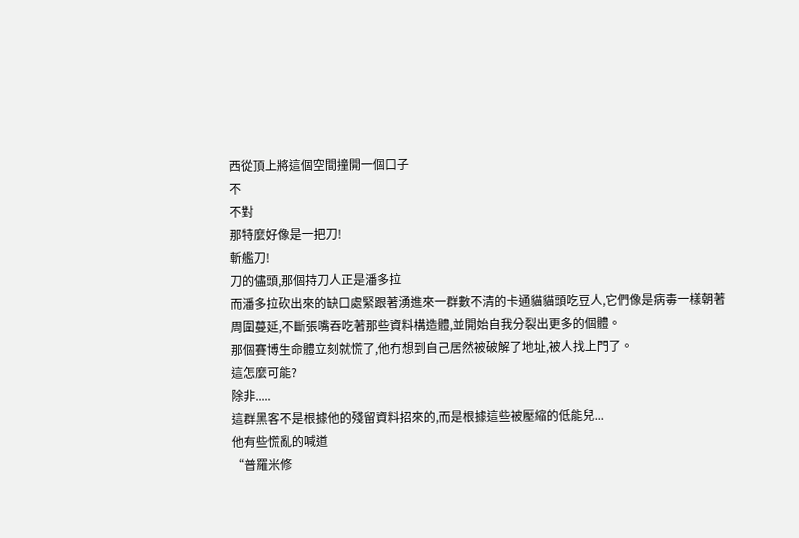西從頂上將這個空間撞開一個口子
不
不對
那特麼好像是一把刀!
斬艦刀!
刀的儘頭,那個持刀人正是潘多拉
而潘多拉砍出來的缺口處緊跟著湧進來一群數不清的卡通貓貓頭吃豆人,它們像是病毒一樣朝著周圍蔓延,不斷張嘴吞吃著那些資料構造體,並開始自我分裂出更多的個體。
那個賽博生命體立刻就慌了,他冇想到自己居然被破解了地址,被人找上門了。
這怎麼可能?
除非.....
這群黑客不是根據他的殘留資料招來的,而是根據這些被壓縮的低能兒...
他有些慌亂的喊道
“普羅米修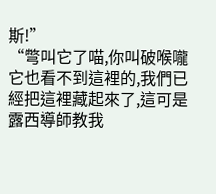斯!”
“彆叫它了喵,你叫破喉嚨它也看不到這裡的,我們已經把這裡藏起來了,這可是露西導師教我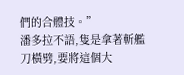們的合體技。”
潘多拉不語,隻是拿著斬艦刀橫劈,要將這個大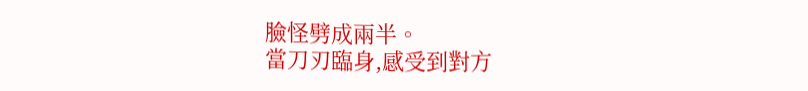臉怪劈成兩半。
當刀刃臨身,感受到對方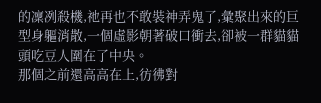的凜冽殺機,祂再也不敢裝神弄鬼了,彙聚出來的巨型身軀消散,一個虛影朝著破口衝去,卻被一群貓貓頭吃豆人圍在了中央。
那個之前還高高在上,彷彿對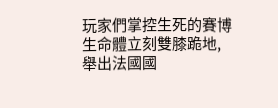玩家們掌控生死的賽博生命體立刻雙膝跪地,舉出法國國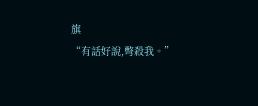旗
“有話好說,彆殺我。”